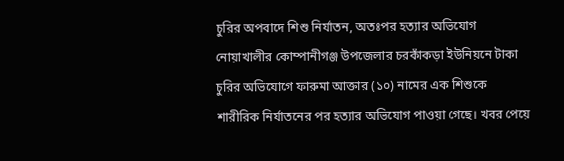চুরির অপবাদে শিশু নির্যাতন, অতঃপর হত্যার অভিযোগ
নোয়াখালীর কোম্পানীগঞ্জ উপজেলার চরকাঁকড়া ইউনিয়নে টাকা চুরির অভিযোগে ফারুমা আক্তার (১০) নামের এক শিশুকে শারীরিক নির্যাতনের পর হত্যার অভিযোগ পাওয়া গেছে। খবর পেয়ে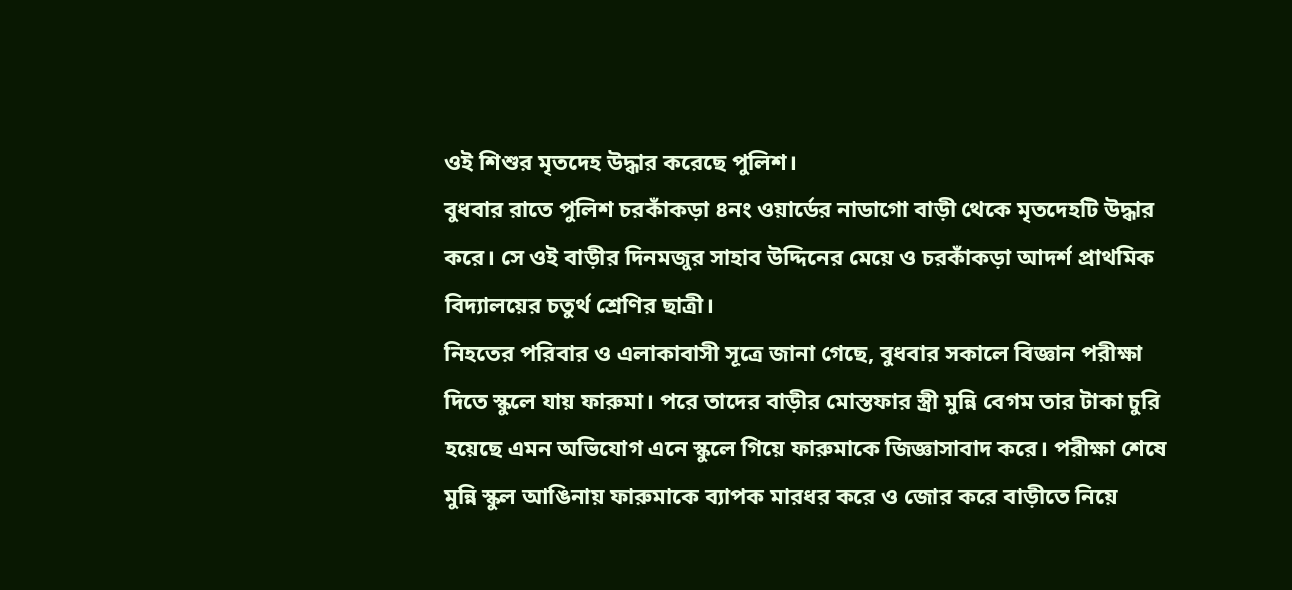ওই শিশুর মৃতদেহ উদ্ধার করেছে পুলিশ।
বুধবার রাতে পুলিশ চরকাঁকড়া ৪নং ওয়ার্ডের নাডাগো বাড়ী থেকে মৃতদেহটি উদ্ধার করে। সে ওই বাড়ীর দিনমজুর সাহাব উদ্দিনের মেয়ে ও চরকাঁকড়া আদর্শ প্রাথমিক বিদ্যালয়ের চতুর্থ শ্রেণির ছাত্রী।
নিহতের পরিবার ও এলাকাবাসী সূত্রে জানা গেছে, বুধবার সকালে বিজ্ঞান পরীক্ষা দিতে স্কুলে যায় ফারুমা। পরে তাদের বাড়ীর মোস্তফার স্ত্রী মুন্নি বেগম তার টাকা চুরি হয়েছে এমন অভিযোগ এনে স্কুলে গিয়ে ফারুমাকে জিজ্ঞাসাবাদ করে। পরীক্ষা শেষে মুন্নি স্কুল আঙিনায় ফারুমাকে ব্যাপক মারধর করে ও জোর করে বাড়ীতে নিয়ে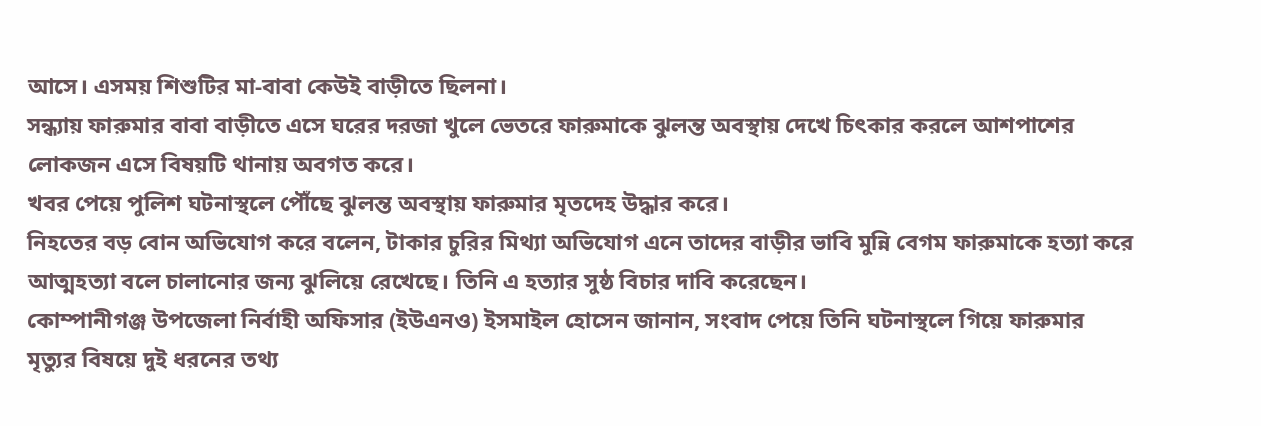আসে। এসময় শিশুটির মা-বাবা কেউই বাড়ীতে ছিলনা।
সন্ধ্যায় ফারুমার বাবা বাড়ীতে এসে ঘরের দরজা খুলে ভেতরে ফারুমাকে ঝুলন্ত অবস্থায় দেখে চিৎকার করলে আশপাশের লোকজন এসে বিষয়টি থানায় অবগত করে।
খবর পেয়ে পুলিশ ঘটনাস্থলে পৌঁছে ঝুলন্ত অবস্থায় ফারুমার মৃতদেহ উদ্ধার করে।
নিহতের বড় বোন অভিযোগ করে বলেন, টাকার চুরির মিথ্যা অভিযোগ এনে তাদের বাড়ীর ভাবি মুন্নি বেগম ফারুমাকে হত্যা করে আত্মহত্যা বলে চালানোর জন্য ঝুলিয়ে রেখেছে। তিনি এ হত্যার সুষ্ঠ বিচার দাবি করেছেন।
কোম্পানীগঞ্জ উপজেলা নির্বাহী অফিসার (ইউএনও) ইসমাইল হোসেন জানান, সংবাদ পেয়ে তিনি ঘটনাস্থলে গিয়ে ফারুমার মৃত্যুর বিষয়ে দুই ধরনের তথ্য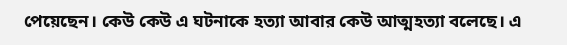পেয়েছেন। কেউ কেউ এ ঘটনাকে হত্যা আবার কেউ আত্মহত্যা বলেছে। এ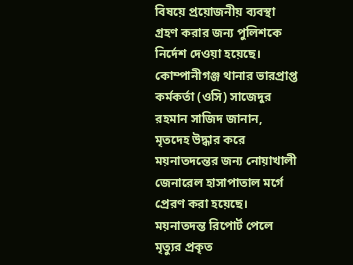বিষয়ে প্রয়োজনীয় ব্যবস্থা গ্রহণ করার জন্য পুলিশকে নির্দেশ দেওয়া হয়েছে।
কোম্পানীগঞ্জ থানার ভারপ্রাপ্ত কর্মকর্তা (ওসি) সাজেদুর রহমান সাজিদ জানান, মৃতদেহ উদ্ধার করে ময়নাতদন্তের জন্য নোয়াখালী জেনারেল হাসাপাতাল মর্গে প্রেরণ করা হয়েছে। ময়নাতদন্ত রিপোর্ট পেলে মৃত্যুর প্রকৃত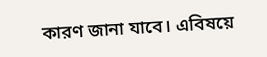কারণ জানা যাবে। এবিষয়ে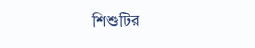শিশুটির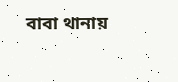বাবা থানায়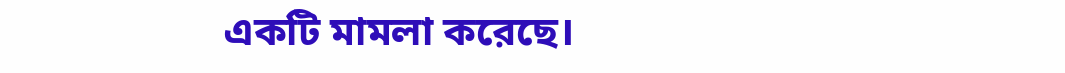একটি মামলা করেছে।